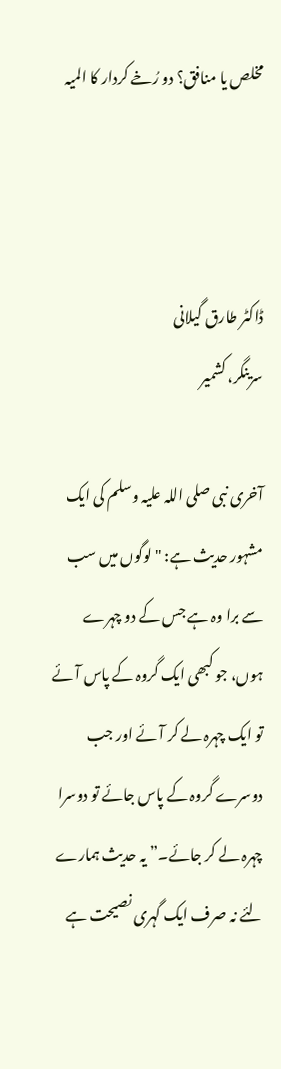مخلص یا منافق؟ دو رُخے کردار کا المیہ



ڈاکٹر طارق گیلانی
سرینگر، کشمیر

آخری نبی صلی اللہ علیہ وسلم کی ایک مشہور حدیث ہے: "لوگوں میں سب سے برا وہ ہے جس کے دو چہرے ہوں، جو کبھی ایک گروہ کے پاس آئے تو ایک چہرہ لے کر آئے اور جب دوسرے گروہ کے پاس جائے تو دوسرا چہرہ لے کر جائے۔” یہ حدیث ہمارے لئے نہ صرف ایک گہری نصیحت ہے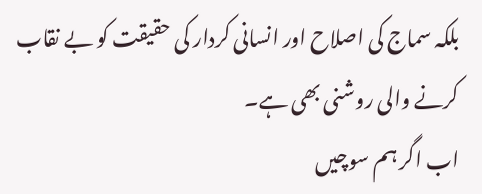بلکہ سماج کی اصلاح اور انسانی کردار کی حقیقت کو بے نقاب کرنے والی روشنی بھی ہے۔
اب اگر ہم سوچیں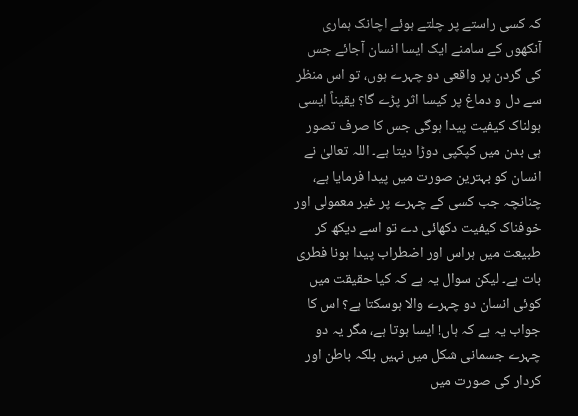کہ کسی راستے پر چلتے ہوئے اچانک ہماری آنکھوں کے سامنے ایک ایسا انسان آجائے جس کی گردن پر واقعی دو چہرے ہوں، تو اس منظر سے دل و دماغ پر کیسا اثر پڑے گا؟ یقیناً ایسی ہولناک کیفیت پیدا ہوگی جس کا صرف تصور ہی بدن میں کپکپی دوڑا دیتا ہے۔ اللہ تعالیٰ نے انسان کو بہترین صورت میں پیدا فرمایا ہے، چنانچہ جب کسی کے چہرے پر غیر معمولی اور خوفناک کیفیت دکھائی دے تو اسے دیکھ کر طبیعت میں ہراس اور اضطراب پیدا ہونا فطری بات ہے۔ لیکن سوال یہ ہے کہ کیا حقیقت میں کوئی انسان دو چہرے والا ہوسکتا ہے؟ اس کا جواب یہ ہے کہ ہاں! ایسا ہوتا ہے، مگر یہ دو چہرے جسمانی شکل میں نہیں بلکہ باطن اور کردار کی صورت میں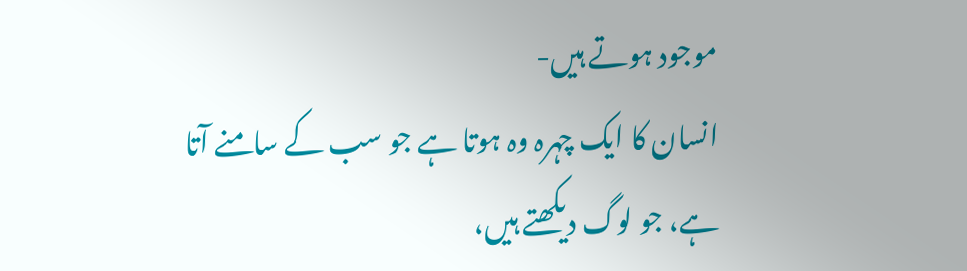موجود ہوتے ہیں-
انسان کا ایک چہرہ وہ ہوتا ہے جو سب کے سامنے آتا ہے، جو لوگ دیکھتے ہیں،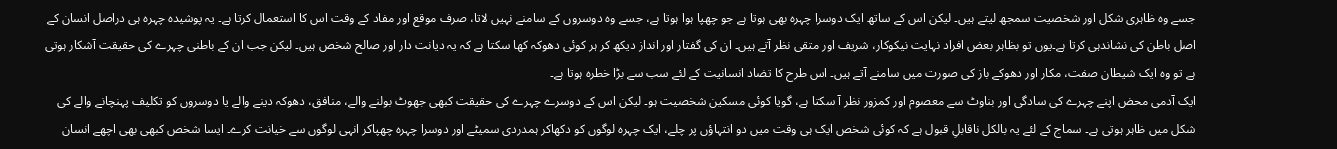جسے وہ ظاہری شکل اور شخصیت سمجھ لیتے ہیں۔ لیکن اس کے ساتھ ایک دوسرا چہرہ بھی ہوتا ہے جو چھپا ہوا ہوتا ہے، جسے وہ دوسروں کے سامنے نہیں لاتا، صرف موقع اور مفاد کے وقت اس کا استعمال کرتا ہے۔ یہ پوشیدہ چہرہ ہی دراصل انسان کے اصل باطن کی نشاندہی کرتا ہے۔یوں تو بظاہر بعض افراد نہایت نیکوکار، شریف اور متقی نظر آتے ہیں۔ ان کی گفتار اور انداز دیکھ کر ہر کوئی دھوکہ کھا سکتا ہے کہ یہ دیانت دار اور صالح شخص ہیں۔ لیکن جب ان کے باطنی چہرے کی حقیقت آشکار ہوتی ہے تو وہ ایک شیطان صفت، مکار اور دھوکے باز کی صورت میں سامنے آتے ہیں۔ اس طرح کا تضاد انسانیت کے لئے سب سے بڑا خطرہ ہوتا ہے۔
ایک آدمی محض اپنے چہرے کی سادگی اور بناوٹ سے معصوم اور کمزور نظر آ سکتا ہے، گویا کوئی مسکین شخصیت ہو۔ لیکن اس کے دوسرے چہرے کی حقیقت کبھی جھوٹ بولنے والے، منافق، دھوکہ دینے والے یا دوسروں کو تکلیف پہنچانے والے کی شکل میں ظاہر ہوتی ہے۔ سماج کے لئے یہ بالکل ناقابلِ قبول ہے کہ کوئی شخص ایک ہی وقت میں دو انتہاؤں پر چلے، ایک چہرہ لوگوں کو دکھاکر ہمدردی سمیٹے اور دوسرا چہرہ چھپاکر انہی لوگوں سے خیانت کرے۔ ایسا شخص کبھی بھی اچھے انسان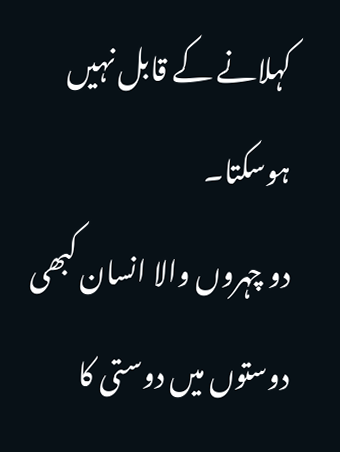کہلانے کے قابل نہیں ہوسکتا۔
دو چہروں والا انسان کبھی دوستوں میں دوستی کا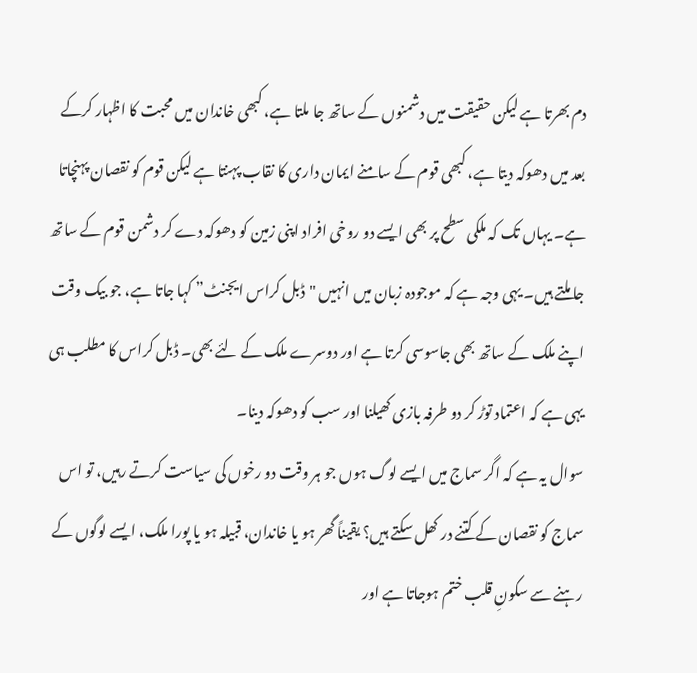دم بھرتا ہے لیکن حقیقت میں دشمنوں کے ساتھ جا ملتا ہے، کبھی خاندان میں محبت کا اظہار کرکے بعد میں دھوکہ دیتا ہے، کبھی قوم کے سامنے ایمان داری کا نقاب پہنتا ہے لیکن قوم کو نقصان پہنچاتا ہے۔ یہاں تک کہ ملکی سطح پر بھی ایسے دو روخی افراد اپنی زمین کو دھوکہ دے کر دشمن قوم کے ساتھ جا ملتے ہیں۔ یہی وجہ ہے کہ موجودہ زبان میں انہیں "ڈبل کراس ایجنٹ” کہا جاتا ہے، جو بیک وقت اپنے ملک کے ساتھ بھی جاسوسی کرتا ہے اور دوسرے ملک کے لئے بھی۔ ڈبل کراس کا مطلب ہی یہی ہے کہ اعتماد توڑ کر دو طرفہ بازی کھیلنا اور سب کو دھوکہ دینا۔
سوال یہ ہے کہ اگر سماج میں ایسے لوگ ہوں جو ہر وقت دو رخوں کی سیاست کرتے رہیں، تو اس سماج کو نقصان کے کتنے در کھل سکتے ہیں؟ یقیناً گھر ہو یا خاندان، قبیلہ ہو یا پورا ملک، ایسے لوگوں کے رہنے سے سکونِ قلب ختم ہوجاتا ہے اور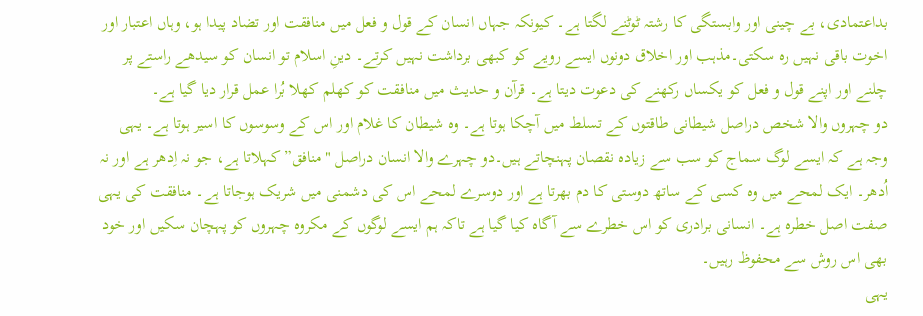بداعتمادی، بے چینی اور وابستگی کا رشتہ ٹوٹنے لگتا ہے۔ کیونکہ جہاں انسان کے قول و فعل میں منافقت اور تضاد پیدا ہو، وہاں اعتبار اور اخوت باقی نہیں رہ سکتی۔مذہب اور اخلاق دونوں ایسے رویے کو کبھی برداشت نہیں کرتے۔ دینِ اسلام تو انسان کو سیدھے راستے پر چلنے اور اپنے قول و فعل کو یکساں رکھنے کی دعوت دیتا ہے۔ قرآن و حدیث میں منافقت کو کھلم کھلا بُرا عمل قرار دیا گیا ہے۔
دو چہروں والا شخص دراصل شیطانی طاقتوں کے تسلط میں آچکا ہوتا ہے۔ وہ شیطان کا غلام اور اس کے وسوسوں کا اسیر ہوتا ہے۔ یہی وجہ ہے کہ ایسے لوگ سماج کو سب سے زیادہ نقصان پہنچاتے ہیں۔دو چہرے والا انسان دراصل "منافق” کہلاتا ہے، جو نہ اِدھر ہے اور نہ اُدھر۔ ایک لمحے میں وہ کسی کے ساتھ دوستی کا دم بھرتا ہے اور دوسرے لمحے اس کی دشمنی میں شریک ہوجاتا ہے۔ منافقت کی یہی صفت اصل خطرہ ہے۔ انسانی برادری کو اس خطرے سے آگاہ کیا گیا ہے تاکہ ہم ایسے لوگوں کے مکروہ چہروں کو پہچان سکیں اور خود بھی اس روش سے محفوظ رہیں۔
یہی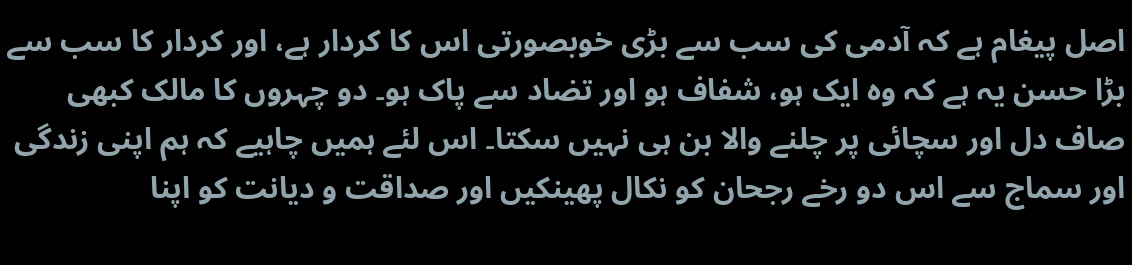اصل پیغام ہے کہ آدمی کی سب سے بڑی خوبصورتی اس کا کردار ہے، اور کردار کا سب سے بڑا حسن یہ ہے کہ وہ ایک ہو، شفاف ہو اور تضاد سے پاک ہو۔ دو چہروں کا مالک کبھی صاف دل اور سچائی پر چلنے والا بن ہی نہیں سکتا۔ اس لئے ہمیں چاہیے کہ ہم اپنی زندگی اور سماج سے اس دو رخے رجحان کو نکال پھینکیں اور صداقت و دیانت کو اپنا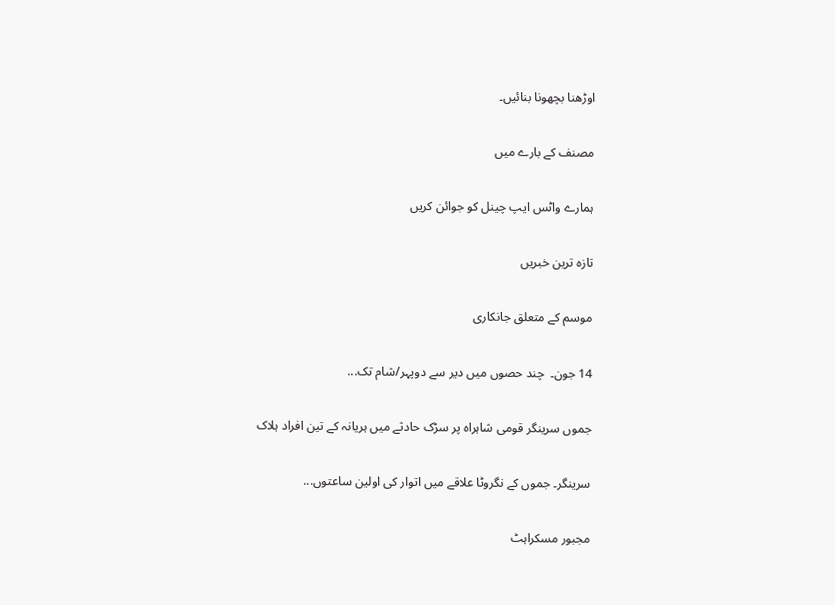اوڑھنا بچھونا بنائیں۔

مصنف کے بارے میں

ہمارے واٹس ایپ چینل کو جوائن کریں

تازہ ترین خبریں

موسم کے متعلق جانکاری

14 جون۔  چند حصوں میں دیر سے دوپہر/شام تک...

جموں سرینگر قومی شاہراہ پر سڑک حادثے میں ہریانہ کے تین افراد ہلاک

سرینگر۔ جموں کے نگروٹا علاقے میں اتوار کی اولین ساعتوں...

مجبور مسکراہٹ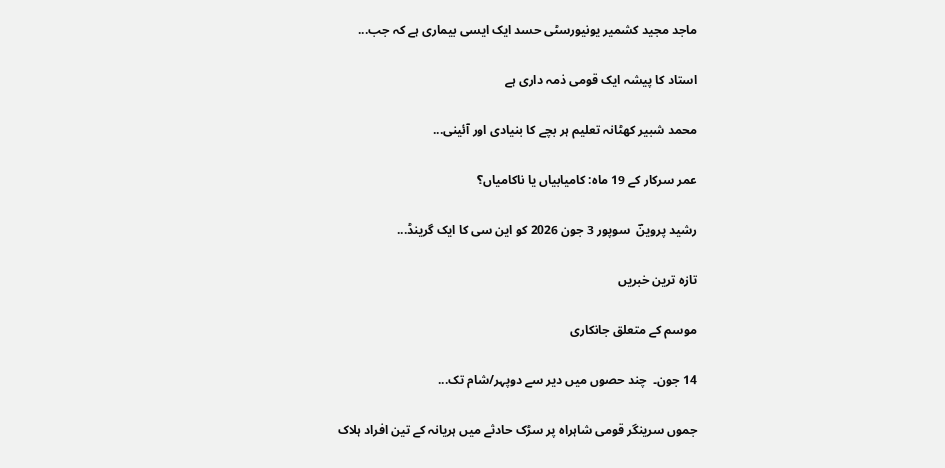ماجد مجید کشمیر یونیورسٹی حسد ایک ایسی بیماری ہے کہ جب...

استاد کا پیشہ ایک قومی ذمہ داری ہے

محمد شبیر کھٹانہ تعلیم ہر بچے کا بنیادی اور آئینی...

عمر سرکار کے 19 ماہ: کامیابیاں یا ناکامیاں؟

رشید پروینؔ  سوپور 3 جون 2026 کو این سی کا ایک گرینڈ...

تازہ ترین خبریں

موسم کے متعلق جانکاری

14 جون۔  چند حصوں میں دیر سے دوپہر/شام تک...

جموں سرینگر قومی شاہراہ پر سڑک حادثے میں ہریانہ کے تین افراد ہلاک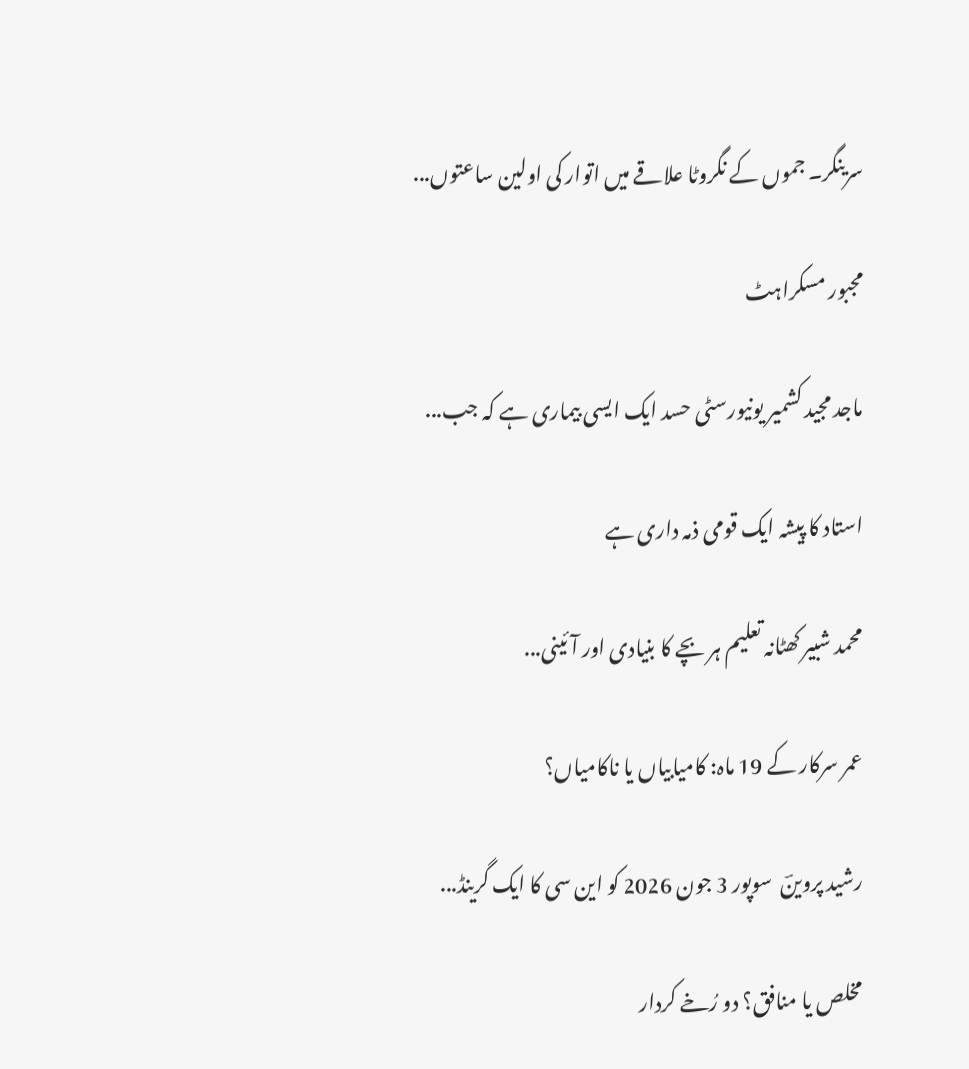سرینگر۔ جموں کے نگروٹا علاقے میں اتوار کی اولین ساعتوں...

مجبور مسکراہٹ

ماجد مجید کشمیر یونیورسٹی حسد ایک ایسی بیماری ہے کہ جب...

استاد کا پیشہ ایک قومی ذمہ داری ہے

محمد شبیر کھٹانہ تعلیم ہر بچے کا بنیادی اور آئینی...

عمر سرکار کے 19 ماہ: کامیابیاں یا ناکامیاں؟

رشید پروینؔ  سوپور 3 جون 2026 کو این سی کا ایک گرینڈ...

مخلص یا منافق؟ دو رُخے کردار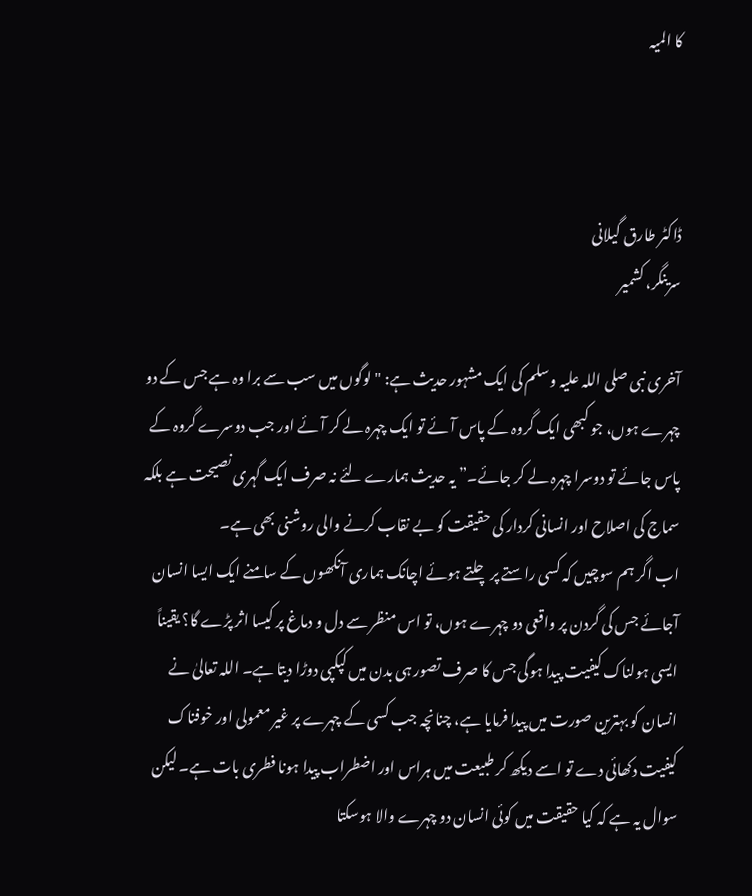کا المیہ



ڈاکٹر طارق گیلانی
سرینگر، کشمیر

آخری نبی صلی اللہ علیہ وسلم کی ایک مشہور حدیث ہے: "لوگوں میں سب سے برا وہ ہے جس کے دو چہرے ہوں، جو کبھی ایک گروہ کے پاس آئے تو ایک چہرہ لے کر آئے اور جب دوسرے گروہ کے پاس جائے تو دوسرا چہرہ لے کر جائے۔” یہ حدیث ہمارے لئے نہ صرف ایک گہری نصیحت ہے بلکہ سماج کی اصلاح اور انسانی کردار کی حقیقت کو بے نقاب کرنے والی روشنی بھی ہے۔
اب اگر ہم سوچیں کہ کسی راستے پر چلتے ہوئے اچانک ہماری آنکھوں کے سامنے ایک ایسا انسان آجائے جس کی گردن پر واقعی دو چہرے ہوں، تو اس منظر سے دل و دماغ پر کیسا اثر پڑے گا؟ یقیناً ایسی ہولناک کیفیت پیدا ہوگی جس کا صرف تصور ہی بدن میں کپکپی دوڑا دیتا ہے۔ اللہ تعالیٰ نے انسان کو بہترین صورت میں پیدا فرمایا ہے، چنانچہ جب کسی کے چہرے پر غیر معمولی اور خوفناک کیفیت دکھائی دے تو اسے دیکھ کر طبیعت میں ہراس اور اضطراب پیدا ہونا فطری بات ہے۔ لیکن سوال یہ ہے کہ کیا حقیقت میں کوئی انسان دو چہرے والا ہوسکتا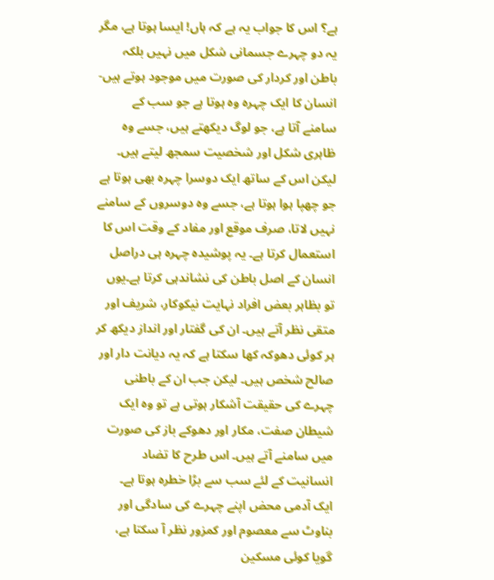ہے؟ اس کا جواب یہ ہے کہ ہاں! ایسا ہوتا ہے، مگر یہ دو چہرے جسمانی شکل میں نہیں بلکہ باطن اور کردار کی صورت میں موجود ہوتے ہیں-
انسان کا ایک چہرہ وہ ہوتا ہے جو سب کے سامنے آتا ہے، جو لوگ دیکھتے ہیں، جسے وہ ظاہری شکل اور شخصیت سمجھ لیتے ہیں۔ لیکن اس کے ساتھ ایک دوسرا چہرہ بھی ہوتا ہے جو چھپا ہوا ہوتا ہے، جسے وہ دوسروں کے سامنے نہیں لاتا، صرف موقع اور مفاد کے وقت اس کا استعمال کرتا ہے۔ یہ پوشیدہ چہرہ ہی دراصل انسان کے اصل باطن کی نشاندہی کرتا ہے۔یوں تو بظاہر بعض افراد نہایت نیکوکار، شریف اور متقی نظر آتے ہیں۔ ان کی گفتار اور انداز دیکھ کر ہر کوئی دھوکہ کھا سکتا ہے کہ یہ دیانت دار اور صالح شخص ہیں۔ لیکن جب ان کے باطنی چہرے کی حقیقت آشکار ہوتی ہے تو وہ ایک شیطان صفت، مکار اور دھوکے باز کی صورت میں سامنے آتے ہیں۔ اس طرح کا تضاد انسانیت کے لئے سب سے بڑا خطرہ ہوتا ہے۔
ایک آدمی محض اپنے چہرے کی سادگی اور بناوٹ سے معصوم اور کمزور نظر آ سکتا ہے، گویا کوئی مسکین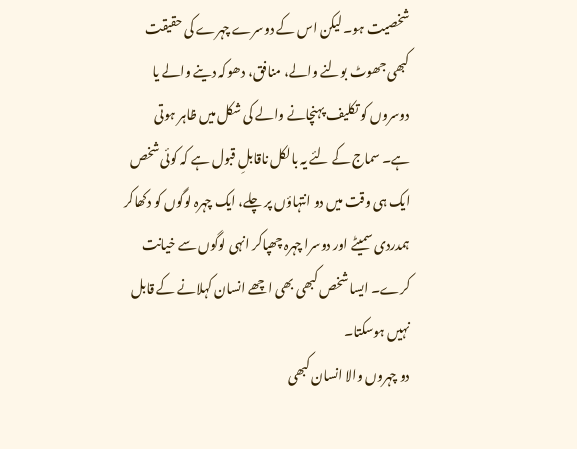شخصیت ہو۔ لیکن اس کے دوسرے چہرے کی حقیقت کبھی جھوٹ بولنے والے، منافق، دھوکہ دینے والے یا دوسروں کو تکلیف پہنچانے والے کی شکل میں ظاہر ہوتی ہے۔ سماج کے لئے یہ بالکل ناقابلِ قبول ہے کہ کوئی شخص ایک ہی وقت میں دو انتہاؤں پر چلے، ایک چہرہ لوگوں کو دکھاکر ہمدردی سمیٹے اور دوسرا چہرہ چھپاکر انہی لوگوں سے خیانت کرے۔ ایسا شخص کبھی بھی اچھے انسان کہلانے کے قابل نہیں ہوسکتا۔
دو چہروں والا انسان کبھی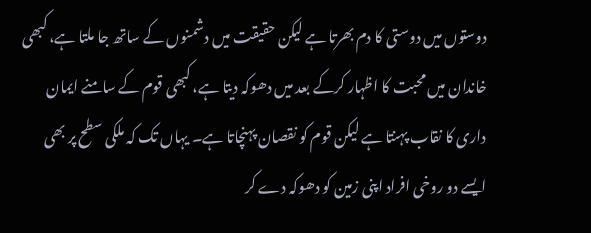دوستوں میں دوستی کا دم بھرتا ہے لیکن حقیقت میں دشمنوں کے ساتھ جا ملتا ہے، کبھی خاندان میں محبت کا اظہار کرکے بعد میں دھوکہ دیتا ہے، کبھی قوم کے سامنے ایمان داری کا نقاب پہنتا ہے لیکن قوم کو نقصان پہنچاتا ہے۔ یہاں تک کہ ملکی سطح پر بھی ایسے دو روخی افراد اپنی زمین کو دھوکہ دے کر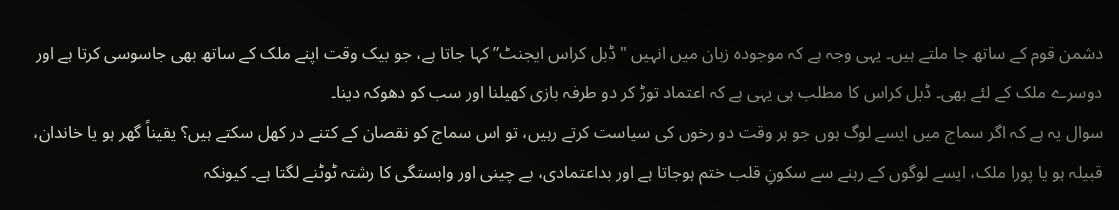دشمن قوم کے ساتھ جا ملتے ہیں۔ یہی وجہ ہے کہ موجودہ زبان میں انہیں "ڈبل کراس ایجنٹ” کہا جاتا ہے، جو بیک وقت اپنے ملک کے ساتھ بھی جاسوسی کرتا ہے اور دوسرے ملک کے لئے بھی۔ ڈبل کراس کا مطلب ہی یہی ہے کہ اعتماد توڑ کر دو طرفہ بازی کھیلنا اور سب کو دھوکہ دینا۔
سوال یہ ہے کہ اگر سماج میں ایسے لوگ ہوں جو ہر وقت دو رخوں کی سیاست کرتے رہیں، تو اس سماج کو نقصان کے کتنے در کھل سکتے ہیں؟ یقیناً گھر ہو یا خاندان، قبیلہ ہو یا پورا ملک، ایسے لوگوں کے رہنے سے سکونِ قلب ختم ہوجاتا ہے اور بداعتمادی، بے چینی اور وابستگی کا رشتہ ٹوٹنے لگتا ہے۔ کیونکہ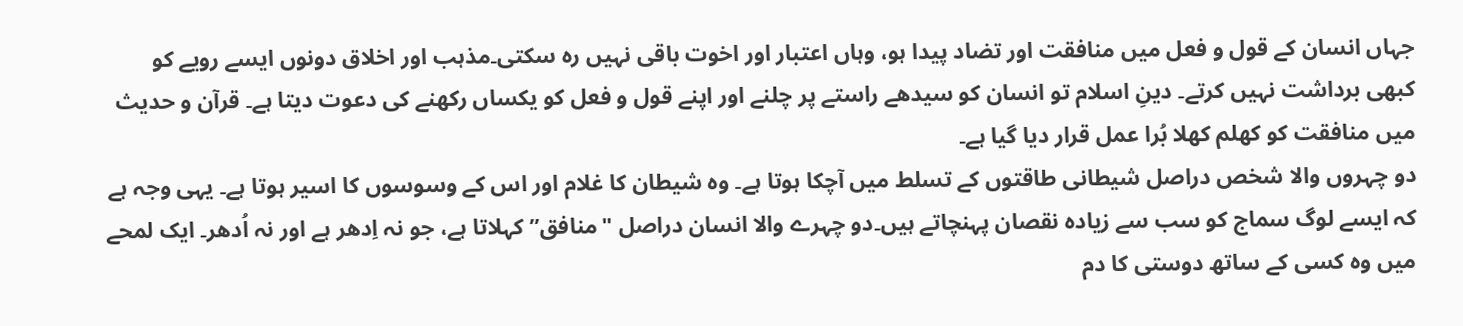جہاں انسان کے قول و فعل میں منافقت اور تضاد پیدا ہو، وہاں اعتبار اور اخوت باقی نہیں رہ سکتی۔مذہب اور اخلاق دونوں ایسے رویے کو کبھی برداشت نہیں کرتے۔ دینِ اسلام تو انسان کو سیدھے راستے پر چلنے اور اپنے قول و فعل کو یکساں رکھنے کی دعوت دیتا ہے۔ قرآن و حدیث میں منافقت کو کھلم کھلا بُرا عمل قرار دیا گیا ہے۔
دو چہروں والا شخص دراصل شیطانی طاقتوں کے تسلط میں آچکا ہوتا ہے۔ وہ شیطان کا غلام اور اس کے وسوسوں کا اسیر ہوتا ہے۔ یہی وجہ ہے کہ ایسے لوگ سماج کو سب سے زیادہ نقصان پہنچاتے ہیں۔دو چہرے والا انسان دراصل "منافق” کہلاتا ہے، جو نہ اِدھر ہے اور نہ اُدھر۔ ایک لمحے میں وہ کسی کے ساتھ دوستی کا دم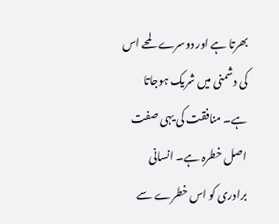بھرتا ہے اور دوسرے لمحے اس کی دشمنی میں شریک ہوجاتا ہے۔ منافقت کی یہی صفت اصل خطرہ ہے۔ انسانی برادری کو اس خطرے سے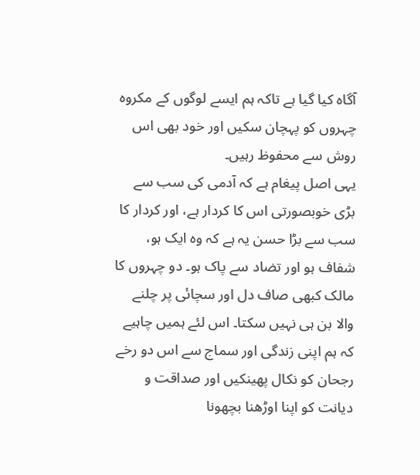آگاہ کیا گیا ہے تاکہ ہم ایسے لوگوں کے مکروہ چہروں کو پہچان سکیں اور خود بھی اس روش سے محفوظ رہیں۔
یہی اصل پیغام ہے کہ آدمی کی سب سے بڑی خوبصورتی اس کا کردار ہے، اور کردار کا سب سے بڑا حسن یہ ہے کہ وہ ایک ہو، شفاف ہو اور تضاد سے پاک ہو۔ دو چہروں کا مالک کبھی صاف دل اور سچائی پر چلنے والا بن ہی نہیں سکتا۔ اس لئے ہمیں چاہیے کہ ہم اپنی زندگی اور سماج سے اس دو رخے رجحان کو نکال پھینکیں اور صداقت و دیانت کو اپنا اوڑھنا بچھونا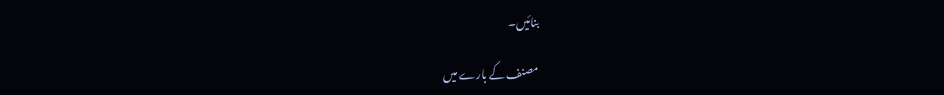بنائیں۔

مصنف کے بارے میں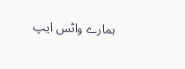ہمارے واٹس ایپ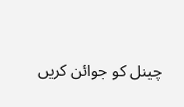چینل کو جوائن کریں